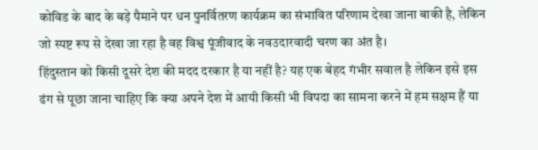कोविड के बाद के बड़े पैमाने पर धन पुनर्वितरण कार्यक्रम का संभावित परिणाम देखा जाना बाकी है, लेकिन जो स्पष्ट रूप से देखा जा रहा है वह विश्व पूंजीवाद के नवउदारवादी चरण का अंत है।
हिंदुस्तान को किसी दूसरे देश की मदद दरकार है या नहीं है? यह एक बेहद गंभीर सवाल है लेकिन इसे इस ढंग से पूछा जाना चाहिए कि क्या अपने देश में आयी किसी भी विपदा का सामना करने में हम सक्षम हैं या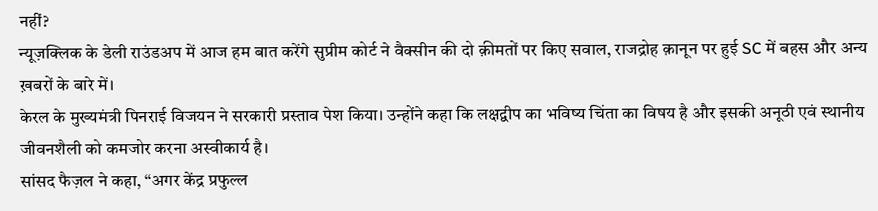नहीं?
न्यूज़क्लिक के डेली राउंडअप में आज हम बात करेंगे सुप्रीम कोर्ट ने वैक्सीन की दो क़ीमतों पर किए सवाल, राजद्रोह क़ानून पर हुई SC में बहस और अन्य ख़बरों के बारे में।
केरल के मुख्यमंत्री पिनराई विजयन ने सरकारी प्रस्ताव पेश किया। उन्होंने कहा कि लक्षद्वीप का भविष्य चिंता का विषय है और इसकी अनूठी एवं स्थानीय जीवनशैली को कमजोर करना अस्वीकार्य है।
सांसद फैज़ल ने कहा, “अगर केंद्र प्रफुल्ल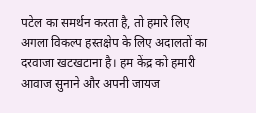पटेल का समर्थन करता है, तो हमारे लिए अगला विकल्प हस्तक्षेप के लिए अदालतों का दरवाजा खटखटाना है। हम केंद्र को हमारी आवाज सुनाने और अपनी जायज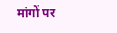मांगों पर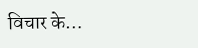विचार के…